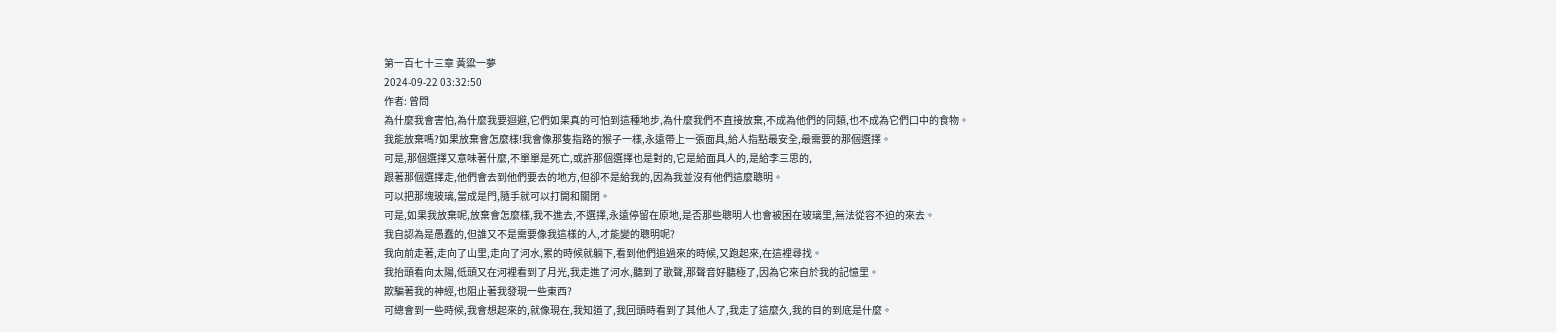第一百七十三章 黃粱一夢
2024-09-22 03:32:50
作者: 曾問
為什麼我會害怕,為什麼我要迴避,它們如果真的可怕到這種地步,為什麼我們不直接放棄,不成為他們的同類,也不成為它們口中的食物。
我能放棄嗎?如果放棄會怎麼樣!我會像那隻指路的猴子一樣,永遠帶上一張面具,給人指點最安全,最需要的那個選擇。
可是,那個選擇又意味著什麼,不單單是死亡,或許那個選擇也是對的,它是給面具人的,是給李三思的,
跟著那個選擇走,他們會去到他們要去的地方,但卻不是給我的,因為我並沒有他們這麼聰明。
可以把那塊玻璃,當成是門,隨手就可以打開和關閉。
可是,如果我放棄呢,放棄會怎麼樣,我不進去,不選擇,永遠停留在原地,是否那些聰明人也會被困在玻璃里,無法從容不迫的來去。
我自認為是愚蠢的,但誰又不是需要像我這樣的人,才能變的聰明呢?
我向前走著,走向了山里,走向了河水,累的時候就躺下,看到他們追過來的時候,又跑起來,在這裡尋找。
我抬頭看向太陽,低頭又在河裡看到了月光,我走進了河水,聽到了歌聲,那聲音好聽極了,因為它來自於我的記憶里。
欺騙著我的神經,也阻止著我發現一些東西?
可總會到一些時候,我會想起來的,就像現在,我知道了,我回頭時看到了其他人了,我走了這麼久,我的目的到底是什麼。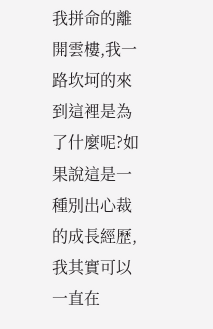我拼命的離開雲樓,我一路坎坷的來到這裡是為了什麼呢?如果說這是一種別出心裁的成長經歷,我其實可以一直在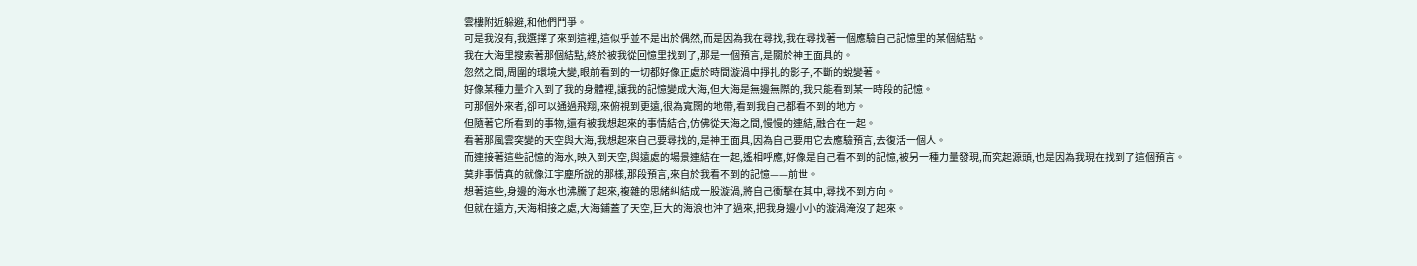雲樓附近躲避,和他們鬥爭。
可是我沒有,我選擇了來到這裡,這似乎並不是出於偶然,而是因為我在尋找,我在尋找著一個應驗自己記憶里的某個結點。
我在大海里搜索著那個結點,終於被我從回憶里找到了,那是一個預言,是關於神王面具的。
忽然之間,周圍的環境大變,眼前看到的一切都好像正處於時間漩渦中掙扎的影子,不斷的蛻變著。
好像某種力量介入到了我的身體裡,讓我的記憶變成大海,但大海是無邊無際的,我只能看到某一時段的記憶。
可那個外來者,卻可以通過飛翔,來俯視到更遠,很為寬闊的地帶,看到我自己都看不到的地方。
但隨著它所看到的事物,還有被我想起來的事情結合,仿佛從天海之間,慢慢的連結,融合在一起。
看著那風雲突變的天空與大海,我想起來自己要尋找的,是神王面具,因為自己要用它去應驗預言,去復活一個人。
而連接著這些記憶的海水,映入到天空,與遠處的場景連結在一起,遙相呼應,好像是自己看不到的記憶,被另一種力量發現,而究起源頭,也是因為我現在找到了這個預言。
莫非事情真的就像江宇塵所說的那樣,那段預言,來自於我看不到的記憶——前世。
想著這些,身邊的海水也沸騰了起來,複雜的思緒糾結成一股漩渦,將自己衝擊在其中,尋找不到方向。
但就在遠方,天海相接之處,大海鋪蓋了天空,巨大的海浪也沖了過來,把我身邊小小的漩渦淹沒了起來。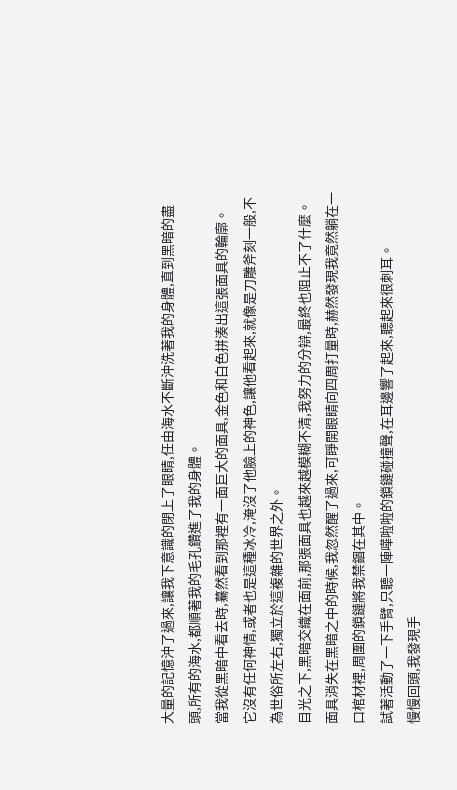大量的記憶沖了過來,讓我下意識的閉上了眼睛,任由海水不斷沖洗著我的身體,直到黑暗的盡頭,所有的海水,都順著我的毛孔鑽進了我的身體。
當我從黑暗中看去時,驀然看到那裡有一面巨大的面具,金色和白色拼湊出這張面具的輪廓。
它沒有任何神情,或者也是這種冰冷,淹沒了他臉上的神色,讓他看起來,就像是刀雕斧刻一般,不為世俗所左右,獨立於這複雜的世界之外。
目光之下,黑暗交織在面前,那張面具也越來越模糊不清,我努力的分辯,最終也阻止不了什麼。
面具消失在黑暗之中的時候,我忽然醒了過來,可睜開眼睛向四周打量時,赫然發現我竟然躺在一口棺材裡,周圍的鎖鏈將我禁錮在其中。
試著活動了一下手臂,只聽一陣嘩啦啦的鎖鏈碰撞聲,在耳邊響了起來,聽起來很刺耳。
慢慢回頭,我發現手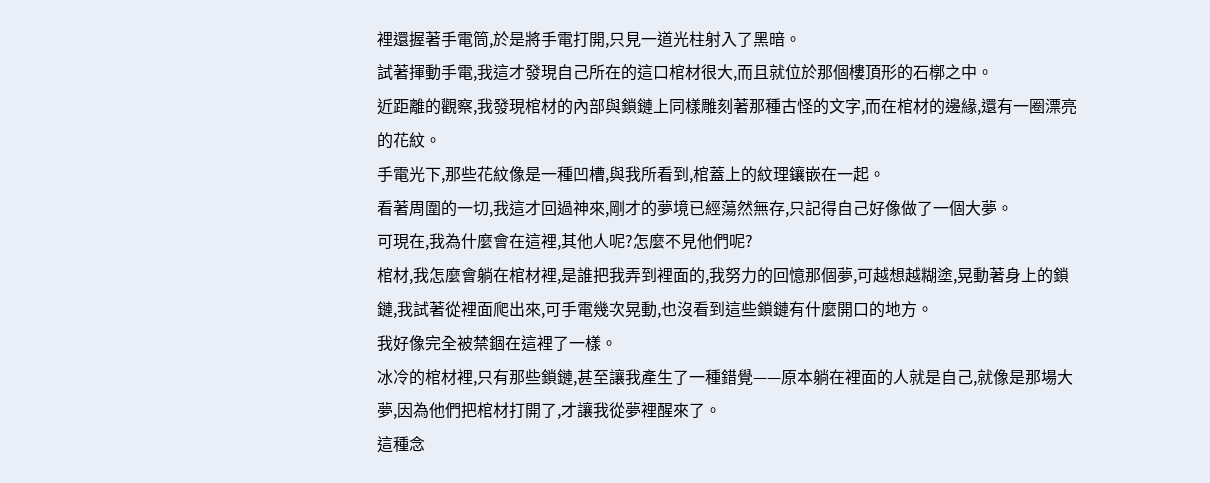裡還握著手電筒,於是將手電打開,只見一道光柱射入了黑暗。
試著揮動手電,我這才發現自己所在的這口棺材很大,而且就位於那個樓頂形的石槨之中。
近距離的觀察,我發現棺材的內部與鎖鏈上同樣雕刻著那種古怪的文字,而在棺材的邊緣,還有一圈漂亮的花紋。
手電光下,那些花紋像是一種凹槽,與我所看到,棺蓋上的紋理鑲嵌在一起。
看著周圍的一切,我這才回過神來,剛才的夢境已經蕩然無存,只記得自己好像做了一個大夢。
可現在,我為什麼會在這裡,其他人呢?怎麼不見他們呢?
棺材,我怎麼會躺在棺材裡,是誰把我弄到裡面的,我努力的回憶那個夢,可越想越糊塗,晃動著身上的鎖鏈,我試著從裡面爬出來,可手電幾次晃動,也沒看到這些鎖鏈有什麼開口的地方。
我好像完全被禁錮在這裡了一樣。
冰冷的棺材裡,只有那些鎖鏈,甚至讓我產生了一種錯覺——原本躺在裡面的人就是自己,就像是那場大夢,因為他們把棺材打開了,才讓我從夢裡醒來了。
這種念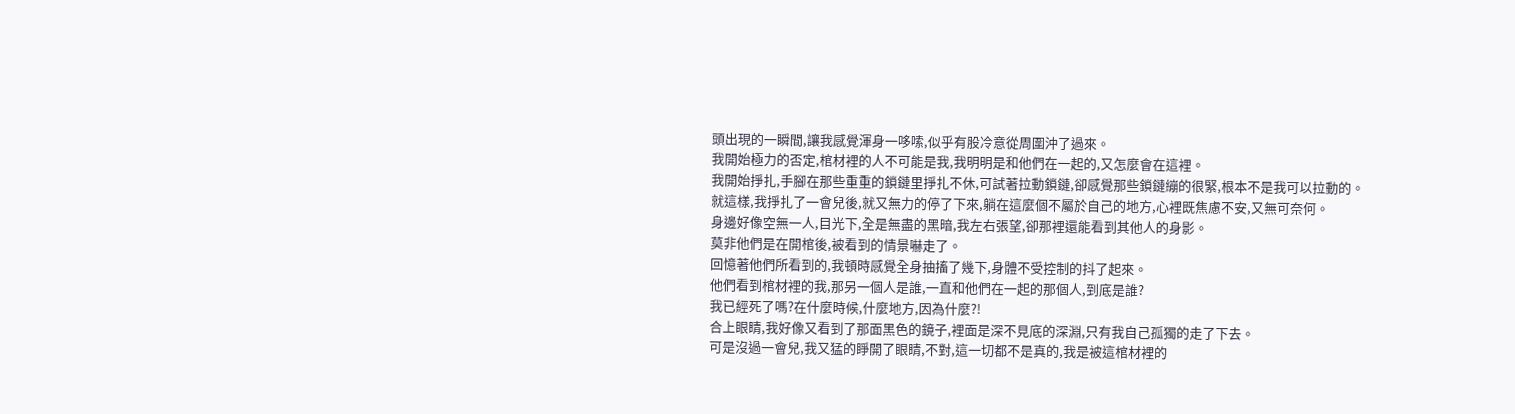頭出現的一瞬間,讓我感覺渾身一哆嗦,似乎有股冷意從周圍沖了過來。
我開始極力的否定,棺材裡的人不可能是我,我明明是和他們在一起的,又怎麼會在這裡。
我開始掙扎,手腳在那些重重的鎖鏈里掙扎不休,可試著拉動鎖鏈,卻感覺那些鎖鏈繃的很緊,根本不是我可以拉動的。
就這樣,我掙扎了一會兒後,就又無力的停了下來,躺在這麼個不屬於自己的地方,心裡既焦慮不安,又無可奈何。
身邊好像空無一人,目光下,全是無盡的黑暗,我左右張望,卻那裡還能看到其他人的身影。
莫非他們是在開棺後,被看到的情景嚇走了。
回憶著他們所看到的,我頓時感覺全身抽搐了幾下,身體不受控制的抖了起來。
他們看到棺材裡的我,那另一個人是誰,一直和他們在一起的那個人,到底是誰?
我已經死了嗎?在什麼時候,什麼地方,因為什麼?!
合上眼睛,我好像又看到了那面黑色的鏡子,裡面是深不見底的深淵,只有我自己孤獨的走了下去。
可是沒過一會兒,我又猛的睜開了眼睛,不對,這一切都不是真的,我是被這棺材裡的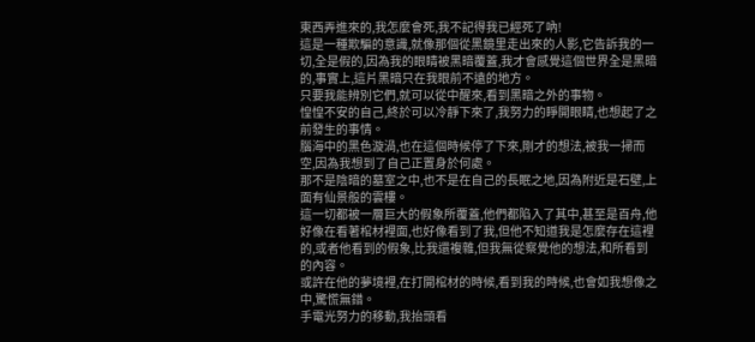東西弄進來的,我怎麼會死,我不記得我已經死了吶!
這是一種欺騙的意識,就像那個從黑鏡里走出來的人影,它告訴我的一切,全是假的,因為我的眼睛被黑暗覆蓋,我才會感覺這個世界全是黑暗的,事實上,這片黑暗只在我眼前不遠的地方。
只要我能辨別它們,就可以從中醒來,看到黑暗之外的事物。
惶惶不安的自己,終於可以冷靜下來了,我努力的睜開眼睛,也想起了之前發生的事情。
腦海中的黑色漩渦,也在這個時候停了下來,剛才的想法,被我一掃而空,因為我想到了自己正置身於何處。
那不是陰暗的墓室之中,也不是在自己的長眠之地,因為附近是石壁,上面有仙景般的雲樓。
這一切都被一層巨大的假象所覆蓋,他們都陷入了其中,甚至是百舟,他好像在看著棺材裡面,也好像看到了我,但他不知道我是怎麼存在這裡的,或者他看到的假象,比我還複雜,但我無從察覺他的想法,和所看到的內容。
或許在他的夢境裡,在打開棺材的時候,看到我的時候,也會如我想像之中,驚慌無錯。
手電光努力的移動,我抬頭看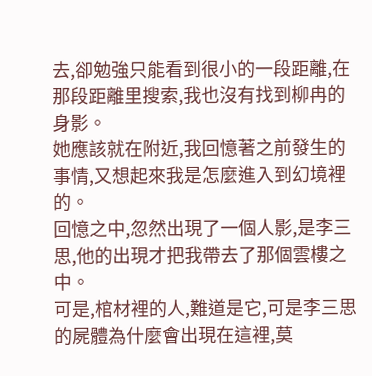去,卻勉強只能看到很小的一段距離,在那段距離里搜索,我也沒有找到柳冉的身影。
她應該就在附近,我回憶著之前發生的事情,又想起來我是怎麼進入到幻境裡的。
回憶之中,忽然出現了一個人影,是李三思,他的出現才把我帶去了那個雲樓之中。
可是,棺材裡的人,難道是它,可是李三思的屍體為什麼會出現在這裡,莫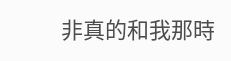非真的和我那時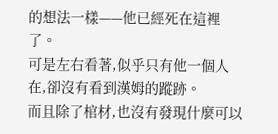的想法一樣——他已經死在這裡了。
可是左右看著,似乎只有他一個人在,卻沒有看到漢姆的蹤跡。
而且除了棺材,也沒有發現什麼可以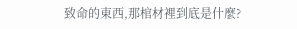致命的東西,那棺材裡到底是什麼?